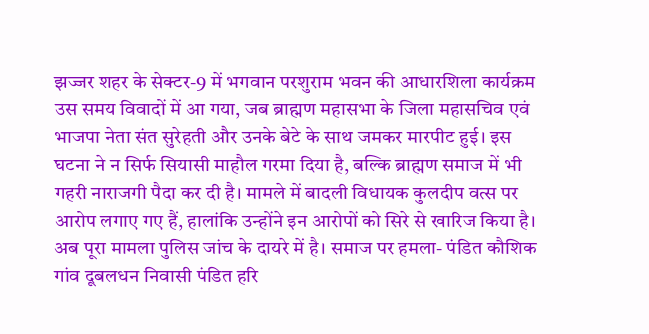झज्जर शहर के सेक्टर-9 में भगवान परशुराम भवन की आधारशिला कार्यक्रम उस समय विवादों में आ गया, जब ब्राह्मण महासभा के जिला महासचिव एवं भाजपा नेता संत सुरेहती और उनके बेटे के साथ जमकर मारपीट हुई। इस घटना ने न सिर्फ सियासी माहौल गरमा दिया है, बल्कि ब्राह्मण समाज में भी गहरी नाराजगी पैदा कर दी है। मामले में बादली विधायक कुलदीप वत्स पर आरोप लगाए गए हैं, हालांकि उन्होंने इन आरोपों को सिरे से खारिज किया है। अब पूरा मामला पुलिस जांच के दायरे में है। समाज पर हमला- पंडित कौशिक गांव दूबलधन निवासी पंडित हरि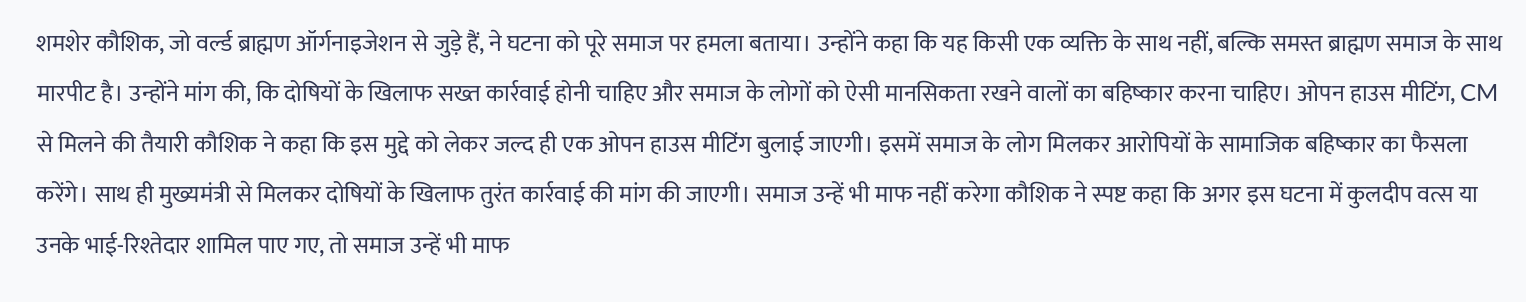शमशेर कौशिक, जो वर्ल्ड ब्राह्मण ऑर्गनाइजेशन से जुड़े हैं, ने घटना को पूरे समाज पर हमला बताया। उन्होंने कहा कि यह किसी एक व्यक्ति के साथ नहीं, बल्कि समस्त ब्राह्मण समाज के साथ मारपीट है। उन्होंने मांग की, कि दोषियों के खिलाफ सख्त कार्रवाई होनी चाहिए और समाज के लोगों को ऐसी मानसिकता रखने वालों का बहिष्कार करना चाहिए। ओपन हाउस मीटिंग, CM से मिलने की तैयारी कौशिक ने कहा कि इस मुद्दे को लेकर जल्द ही एक ओपन हाउस मीटिंग बुलाई जाएगी। इसमें समाज के लोग मिलकर आरोपियों के सामाजिक बहिष्कार का फैसला करेंगे। साथ ही मुख्यमंत्री से मिलकर दोषियों के खिलाफ तुरंत कार्रवाई की मांग की जाएगी। समाज उन्हें भी माफ नहीं करेगा कौशिक ने स्पष्ट कहा कि अगर इस घटना में कुलदीप वत्स या उनके भाई-रिश्तेदार शामिल पाए गए, तो समाज उन्हें भी माफ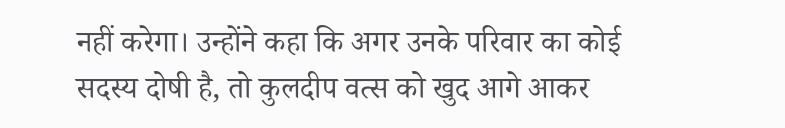नहीं करेगा। उन्होंने कहा कि अगर उनके परिवार का कोई सदस्य दोषी है, तो कुलदीप वत्स को खुद आगे आकर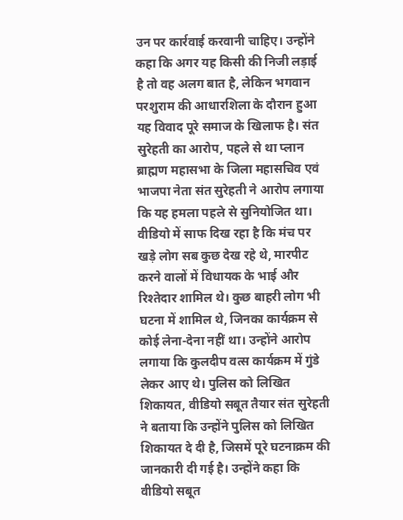उन पर कार्रवाई करवानी चाहिए। उन्होंने कहा कि अगर यह किसी की निजी लड़ाई है तो वह अलग बात है, लेकिन भगवान परशुराम की आधारशिला के दौरान हुआ यह विवाद पूरे समाज के खिलाफ है। संत सुरेहती का आरोप, पहले से था प्लान ब्राह्मण महासभा के जिला महासचिव एवं भाजपा नेता संत सुरेहती ने आरोप लगाया कि यह हमला पहले से सुनियोजित था। वीडियो में साफ दिख रहा है कि मंच पर खड़े लोग सब कुछ देख रहे थे, मारपीट करने वालों में विधायक के भाई और रिश्तेदार शामिल थे। कुछ बाहरी लोग भी घटना में शामिल थे, जिनका कार्यक्रम से कोई लेना-देना नहीं था। उन्होंने आरोप लगाया कि कुलदीप वत्स कार्यक्रम में गुंडे लेकर आए थे। पुलिस को लिखित शिकायत, वीडियो सबूत तैयार संत सुरेहती ने बताया कि उन्होंने पुलिस को लिखित शिकायत दे दी है, जिसमें पूरे घटनाक्रम की जानकारी दी गई है। उन्होंने कहा कि वीडियो सबूत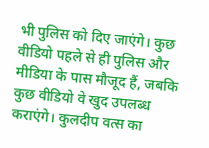भी पुलिस को दिए जाएंगे। कुछ वीडियो पहले से ही पुलिस और मीडिया के पास मौजूद हैं, जबकि कुछ वीडियो वे खुद उपलब्ध कराएंगे। कुलदीप वत्स का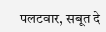पलटवार, सबूत दे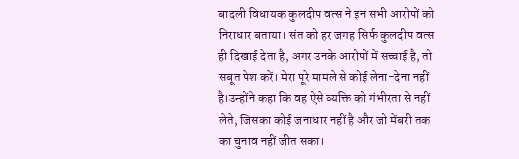बादली विधायक कुलदीप वत्स ने इन सभी आरोपों को निराधार बताया। संत को हर जगह सिर्फ कुलदीप वत्स ही दिखाई देता है, अगर उनके आरोपों में सच्चाई है, तो सबूत पेश करें। मेरा पूरे मामले से कोई लेना-देना नहीं है।उन्होंने कहा कि वह ऐसे व्यक्ति को गंभीरता से नहीं लेते, जिसका कोई जनाधार नहीं है और जो मेंबरी तक का चुनाव नहीं जीत सका।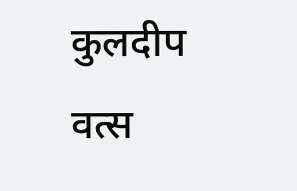कुलदीप वत्स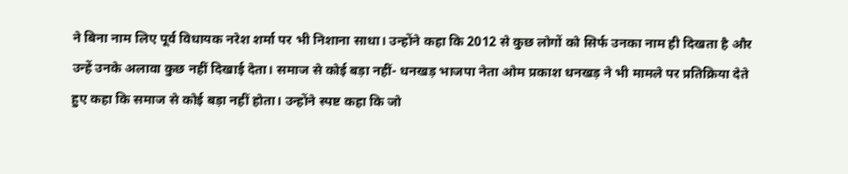ने बिना नाम लिए पूर्व विधायक नरेश शर्मा पर भी निशाना साधा। उन्होंने कहा कि 2012 से कुछ लोगों को सिर्फ उनका नाम ही दिखता है और उन्हें उनके अलावा कुछ नहीं दिखाई देता। समाज से कोई बड़ा नहीं- धनखड़ भाजपा नेता ओम प्रकाश धनखड़ ने भी मामले पर प्रतिक्रिया देते हुए कहा कि समाज से कोई बड़ा नहीं होता। उन्होंने स्पष्ट कहा कि जो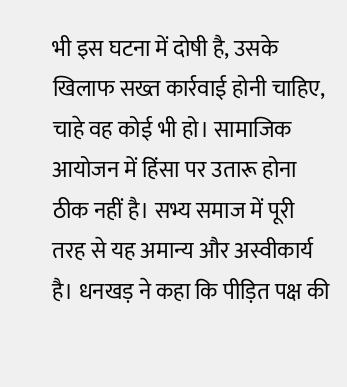भी इस घटना में दोषी है, उसके खिलाफ सख्त कार्रवाई होनी चाहिए, चाहे वह कोई भी हो। सामाजिक आयोजन में हिंसा पर उतारू होना ठीक नहीं है। सभ्य समाज में पूरी तरह से यह अमान्य और अस्वीकार्य है। धनखड़ ने कहा कि पीड़ित पक्ष की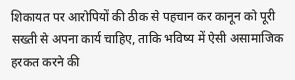शिकायत पर आरोपियों की ठीक से पहचान कर कानून को पूरी सख्ती से अपना कार्य चाहिए, ताकि भविष्य में ऐसी असामाजिक हरकत करने की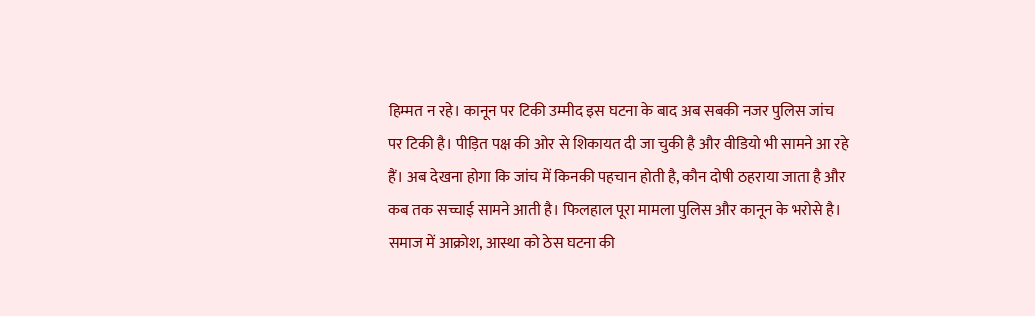हिम्मत न रहे। कानून पर टिकी उम्मीद इस घटना के बाद अब सबकी नजर पुलिस जांच पर टिकी है। पीड़ित पक्ष की ओर से शिकायत दी जा चुकी है और वीडियो भी सामने आ रहे हैं। अब देखना होगा कि जांच में किनकी पहचान होती है, कौन दोषी ठहराया जाता है और कब तक सच्चाई सामने आती है। फिलहाल पूरा मामला पुलिस और कानून के भरोसे है। समाज में आक्रोश, आस्था को ठेस घटना की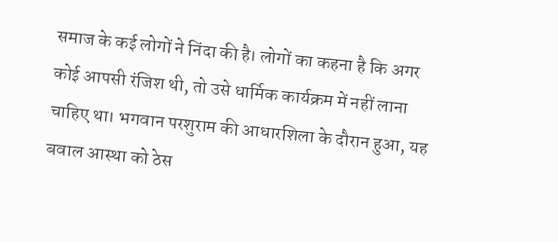समाज के कई लोगों ने निंदा की है। लोगों का कहना है कि अगर कोई आपसी रंजिश थी, तो उसे धार्मिक कार्यक्रम में नहीं लाना चाहिए था। भगवान परशुराम की आधारशिला के दौरान हुआ, यह बवाल आस्था को ठेस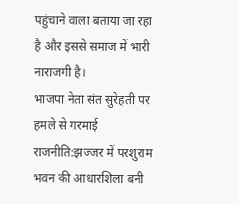पहुंचाने वाला बताया जा रहा है और इससे समाज में भारी नाराजगी है।
भाजपा नेता संत सुरेहती पर हमले से गरमाई राजनीति:झज्जर में परशुराम भवन की आधारशिला बनी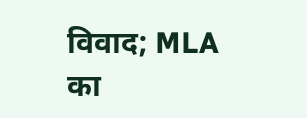विवाद; MLA का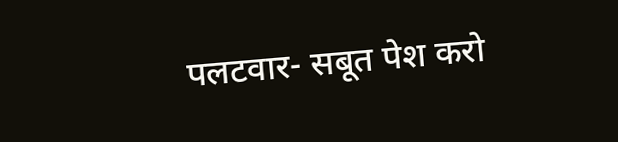पलटवार- सबूत पेश करो